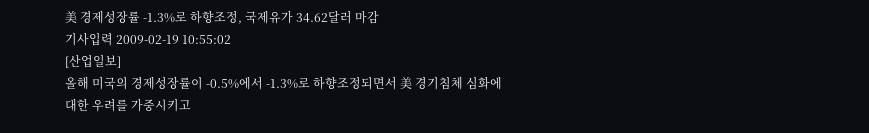美 경제성장률 -1.3%로 하향조정, 국제유가 34.62달러 마감
기사입력 2009-02-19 10:55:02
[산업일보]
올해 미국의 경제성장률이 -0.5%에서 -1.3%로 하향조정되면서 美 경기침체 심화에 대한 우려를 가중시키고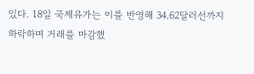있다. 18일 국제유가는 이를 반영해 34.62달러선까지 하락하며 거래를 마감했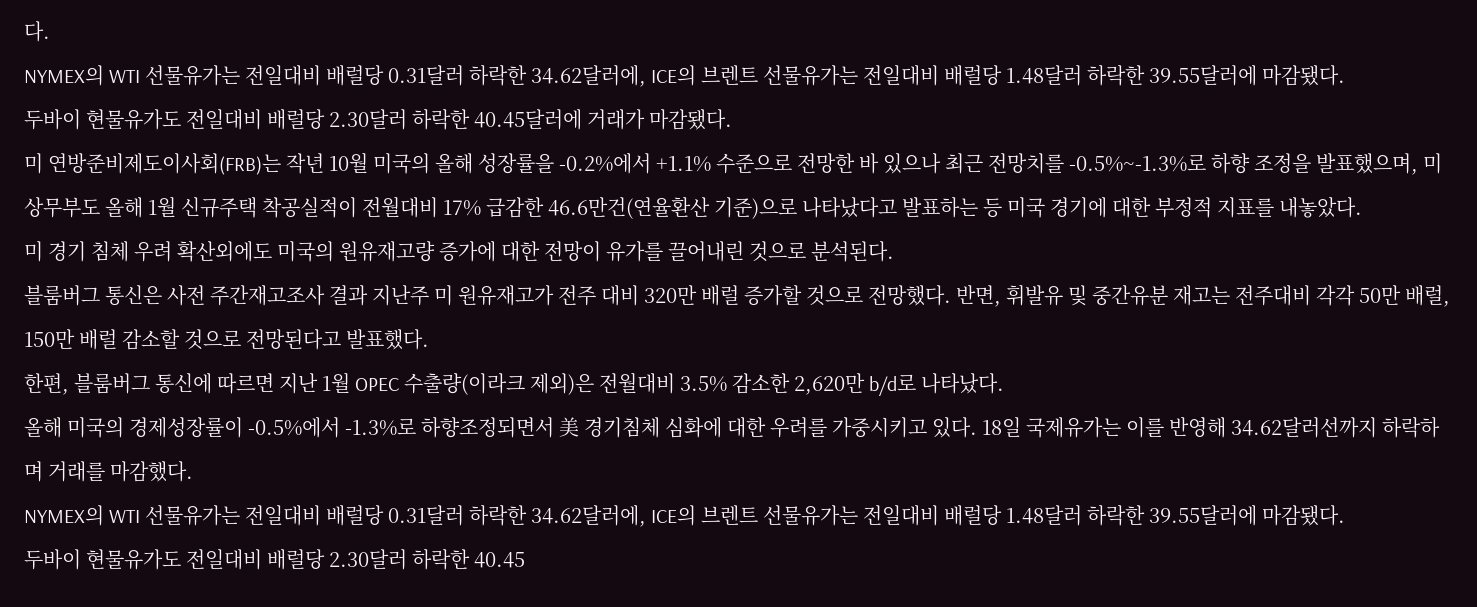다.
NYMEX의 WTI 선물유가는 전일대비 배럴당 0.31달러 하락한 34.62달러에, ICE의 브렌트 선물유가는 전일대비 배럴당 1.48달러 하락한 39.55달러에 마감됐다.
두바이 현물유가도 전일대비 배럴당 2.30달러 하락한 40.45달러에 거래가 마감됐다.
미 연방준비제도이사회(FRB)는 작년 10월 미국의 올해 성장률을 -0.2%에서 +1.1% 수준으로 전망한 바 있으나 최근 전망치를 -0.5%~-1.3%로 하향 조정을 발표했으며, 미 상무부도 올해 1월 신규주택 착공실적이 전월대비 17% 급감한 46.6만건(연율환산 기준)으로 나타났다고 발표하는 등 미국 경기에 대한 부정적 지표를 내놓았다.
미 경기 침체 우려 확산외에도 미국의 원유재고량 증가에 대한 전망이 유가를 끌어내린 것으로 분석된다.
블룸버그 통신은 사전 주간재고조사 결과 지난주 미 원유재고가 전주 대비 320만 배럴 증가할 것으로 전망했다. 반면, 휘발유 및 중간유분 재고는 전주대비 각각 50만 배럴, 150만 배럴 감소할 것으로 전망된다고 발표했다.
한편, 블룸버그 통신에 따르면 지난 1월 OPEC 수출량(이라크 제외)은 전월대비 3.5% 감소한 2,620만 b/d로 나타났다.
올해 미국의 경제성장률이 -0.5%에서 -1.3%로 하향조정되면서 美 경기침체 심화에 대한 우려를 가중시키고 있다. 18일 국제유가는 이를 반영해 34.62달러선까지 하락하며 거래를 마감했다.
NYMEX의 WTI 선물유가는 전일대비 배럴당 0.31달러 하락한 34.62달러에, ICE의 브렌트 선물유가는 전일대비 배럴당 1.48달러 하락한 39.55달러에 마감됐다.
두바이 현물유가도 전일대비 배럴당 2.30달러 하락한 40.45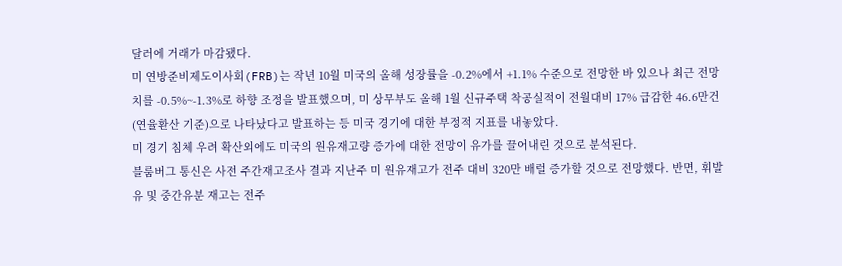달러에 거래가 마감됐다.
미 연방준비제도이사회(FRB)는 작년 10월 미국의 올해 성장률을 -0.2%에서 +1.1% 수준으로 전망한 바 있으나 최근 전망치를 -0.5%~-1.3%로 하향 조정을 발표했으며, 미 상무부도 올해 1월 신규주택 착공실적이 전월대비 17% 급감한 46.6만건(연율환산 기준)으로 나타났다고 발표하는 등 미국 경기에 대한 부정적 지표를 내놓았다.
미 경기 침체 우려 확산외에도 미국의 원유재고량 증가에 대한 전망이 유가를 끌어내린 것으로 분석된다.
블룸버그 통신은 사전 주간재고조사 결과 지난주 미 원유재고가 전주 대비 320만 배럴 증가할 것으로 전망했다. 반면, 휘발유 및 중간유분 재고는 전주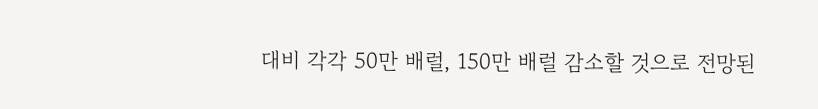대비 각각 50만 배럴, 150만 배럴 감소할 것으로 전망된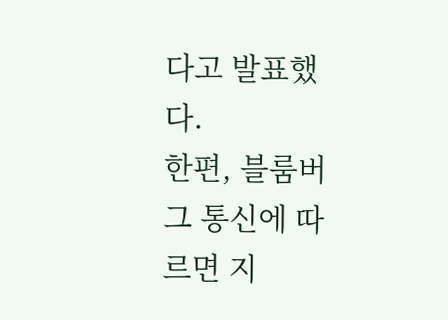다고 발표했다.
한편, 블룸버그 통신에 따르면 지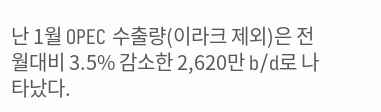난 1월 OPEC 수출량(이라크 제외)은 전월대비 3.5% 감소한 2,620만 b/d로 나타났다.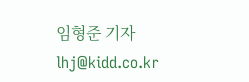임형준 기자 lhj@kidd.co.kr